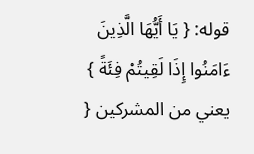قوله: { يَا أَيُّهَا الَّذِينَ ءَامَنُوا إِذَا لَقِيتُمْ فِئَةً } يعني من المشركين {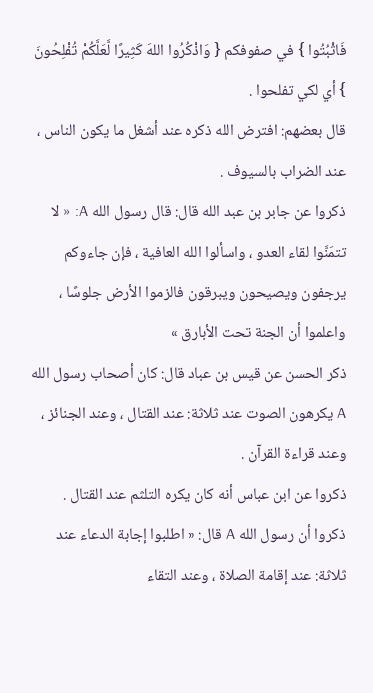فَاثْبُتُوا } في صفوفكم { وَاذْكُرُوا اللهَ كَثِيرًا لَّعَلَّكُمْ تُفْلِحُونَ } أي لكي تفلحوا .
قال بعضهم: افترض الله ذكره عند أشغل ما يكون الناس ، عند الضراب بالسيوف .
ذكروا عن جابر بن عبد الله قال: قال رسول الله A: « لا تتمَنَّوا لقاء العدو ، واسألوا الله العافية ، فإن جاءوكم يرجفون ويصيحون ويبرقون فالزموا الأرض جلوسًا ، واعلموا أن الجنة تحت الأبارق »
ذكر الحسن عن قيس بن عباد قال: كان أصحاب رسول الله A يكرهون الصوت عند ثلاثة: عند القتال ، وعند الجنائز ، وعند قراءة القرآن .
ذكروا عن ابن عباس أنه كان يكره التلثم عند القتال .
ذكروا أن رسول الله A قال: « اطلبوا إجابة الدعاء عند ثلاثة: عند إقامة الصلاة ، وعند التقاء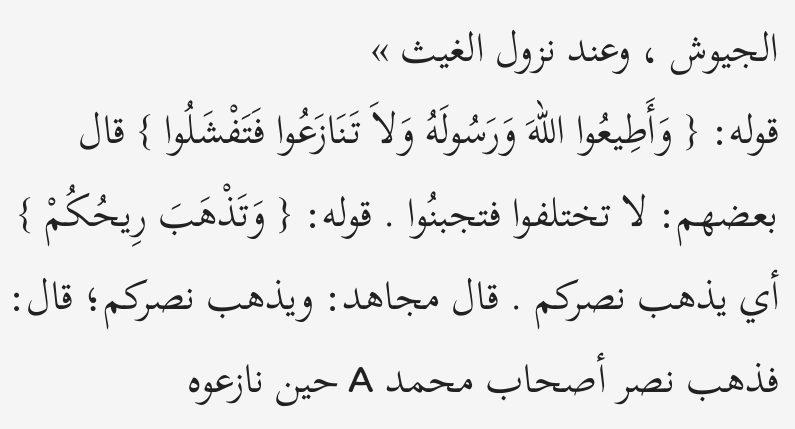الجيوش ، وعند نزول الغيث »
قوله: { وَأَطِيعُوا اللهَ وَرَسُولَهُ وَلاَ تَنَازَعُوا فَتَفْشَلُوا } قال بعضهم: لا تختلفوا فتجبنُوا . قوله: { وَتَذْهَبَ رِيحُكُمْ } أي يذهب نصركم . قال مجاهد: ويذهب نصركم؛ قال: فذهب نصر أصحاب محمد A حين نازعوه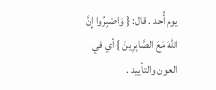يوم أُحد . قال: { وَاصْبِرُوا إِنَّ اللهَ مَعَ الصَّابِرِينَ } أي في العون والتأييد .